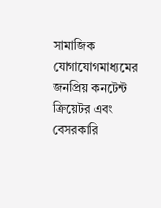সামাজিক যোগাযোগমাধ্যমের জনপ্রিয় কনটেন্ট ক্রিয়েটর এবং বেসরকারি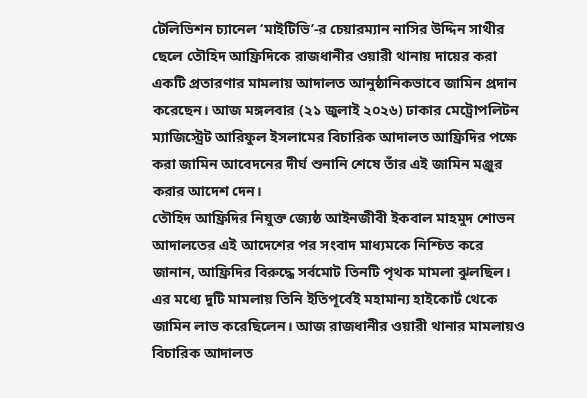টেলিভিশন চ্যানেল ‘মাইটিভি’-র চেয়ারম্যান নাসির উদ্দিন সাথীর ছেলে তৌহিদ আফ্রিদিকে রাজধানীর ওয়ারী থানায় দায়ের করা একটি প্রতারণার মামলায় আদালত আনুষ্ঠানিকভাবে জামিন প্রদান করেছেন। আজ মঙ্গলবার (২১ জুলাই ২০২৬) ঢাকার মেট্রোপলিটন ম্যাজিস্ট্রেট আরিফুল ইসলামের বিচারিক আদালত আফ্রিদির পক্ষে করা জামিন আবেদনের দীর্ঘ শুনানি শেষে তাঁর এই জামিন মঞ্জুর করার আদেশ দেন।
তৌহিদ আফ্রিদির নিযুক্ত জ্যেষ্ঠ আইনজীবী ইকবাল মাহমুদ শোভন আদালতের এই আদেশের পর সংবাদ মাধ্যমকে নিশ্চিত করে জানান, আফ্রিদির বিরুদ্ধে সর্বমোট তিনটি পৃথক মামলা ঝুলছিল। এর মধ্যে দুটি মামলায় তিনি ইতিপূর্বেই মহামান্য হাইকোর্ট থেকে জামিন লাভ করেছিলেন। আজ রাজধানীর ওয়ারী থানার মামলায়ও বিচারিক আদালত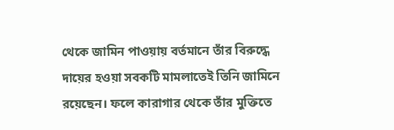থেকে জামিন পাওয়ায় বর্তমানে তাঁর বিরুদ্ধে দায়ের হওয়া সবকটি মামলাতেই তিনি জামিনে রয়েছেন। ফলে কারাগার থেকে তাঁর মুক্তিতে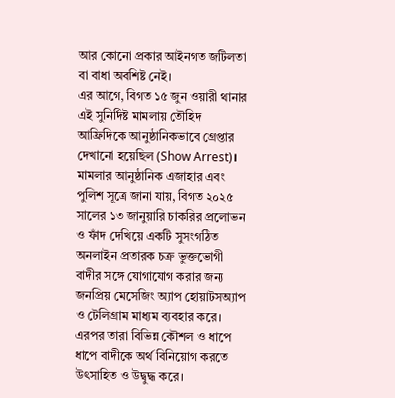আর কোনো প্রকার আইনগত জটিলতা বা বাধা অবশিষ্ট নেই।
এর আগে, বিগত ১৫ জুন ওয়ারী থানার এই সুনির্দিষ্ট মামলায় তৌহিদ আফ্রিদিকে আনুষ্ঠানিকভাবে গ্রেপ্তার দেখানো হয়েছিল (Show Arrest)। মামলার আনুষ্ঠানিক এজাহার এবং পুলিশ সূত্রে জানা যায়, বিগত ২০২৫ সালের ১৩ জানুয়ারি চাকরির প্রলোভন ও ফাঁদ দেখিয়ে একটি সুসংগঠিত অনলাইন প্রতারক চক্র ভুক্তভোগী বাদীর সঙ্গে যোগাযোগ করার জন্য জনপ্রিয় মেসেজিং অ্যাপ হোয়াটসঅ্যাপ ও টেলিগ্রাম মাধ্যম ব্যবহার করে। এরপর তারা বিভিন্ন কৌশল ও ধাপে ধাপে বাদীকে অর্থ বিনিয়োগ করতে উৎসাহিত ও উদ্বুদ্ধ করে।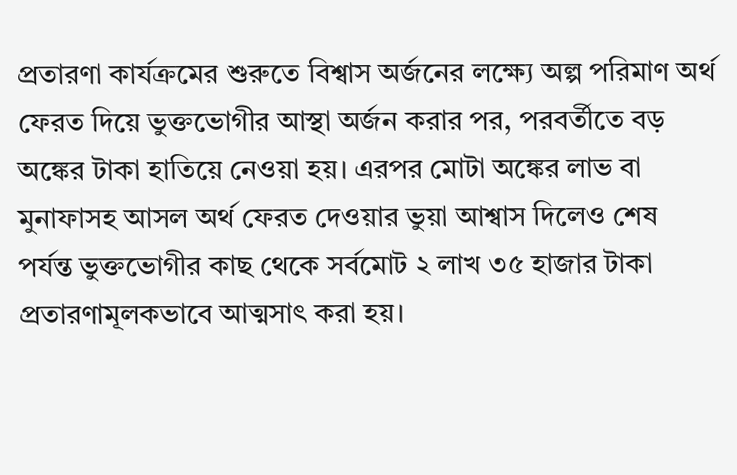প্রতারণা কার্যক্রমের শুরুতে বিশ্বাস অর্জনের লক্ষ্যে অল্প পরিমাণ অর্থ ফেরত দিয়ে ভুক্তভোগীর আস্থা অর্জন করার পর, পরবর্তীতে বড় অঙ্কের টাকা হাতিয়ে নেওয়া হয়। এরপর মোটা অঙ্কের লাভ বা মুনাফাসহ আসল অর্থ ফেরত দেওয়ার ভুয়া আশ্বাস দিলেও শেষ পর্যন্ত ভুক্তভোগীর কাছ থেকে সর্বমোট ২ লাখ ৩৫ হাজার টাকা প্রতারণামূলকভাবে আত্মসাৎ করা হয়।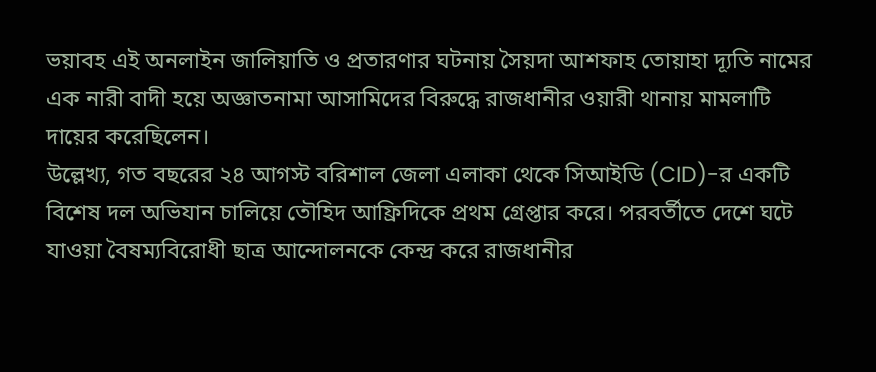ভয়াবহ এই অনলাইন জালিয়াতি ও প্রতারণার ঘটনায় সৈয়দা আশফাহ তোয়াহা দ্যূতি নামের এক নারী বাদী হয়ে অজ্ঞাতনামা আসামিদের বিরুদ্ধে রাজধানীর ওয়ারী থানায় মামলাটি দায়ের করেছিলেন।
উল্লেখ্য, গত বছরের ২৪ আগস্ট বরিশাল জেলা এলাকা থেকে সিআইডি (CID)-র একটি বিশেষ দল অভিযান চালিয়ে তৌহিদ আফ্রিদিকে প্রথম গ্রেপ্তার করে। পরবর্তীতে দেশে ঘটে যাওয়া বৈষম্যবিরোধী ছাত্র আন্দোলনকে কেন্দ্র করে রাজধানীর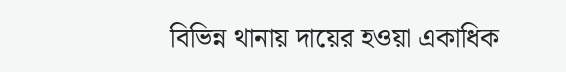বিভিন্ন থানায় দায়ের হওয়া একাধিক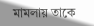মামলায় তাকে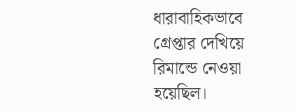ধারাবাহিকভাবে গ্রেপ্তার দেখিয়ে রিমান্ডে নেওয়া হয়েছিল।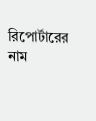রিপোর্টারের নাম